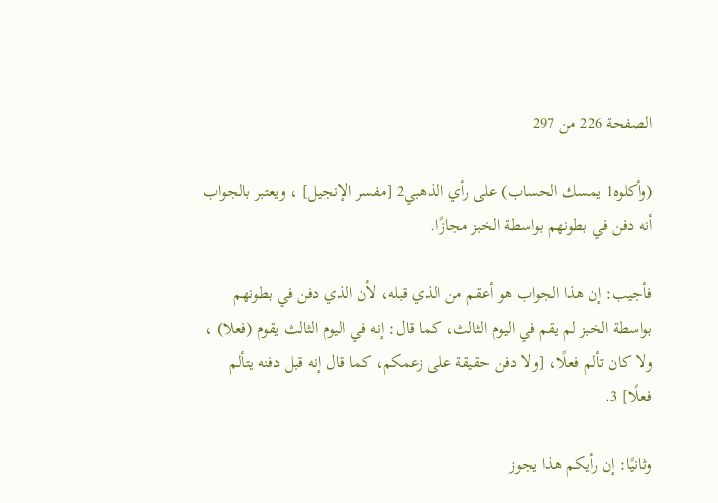الصفحة 226 من 297

(وأكلوه1 يمسك الحساب) على رأي الذهبي2 [مفسر الإنجيل] ، ويعتبر بالجواب أنه دفن في بطونهم بواسطة الخبز مجازًا.

فأجيب: إن هذا الجواب هو أعقم من الذي قبله، لأن الذي دفن في بطونهم بواسطة الخبز لم يقم في اليوم الثالث، كما قال: إنه في اليوم الثالث يقوم (فعلا) ، ولا كان تألم فعلًا، [ولا دفن حقيقة على زعمكم، كما قال إنه قبل دفنه يتألم فعلًا] 3.

وثانيًا: إن رأيكم هذا يجوز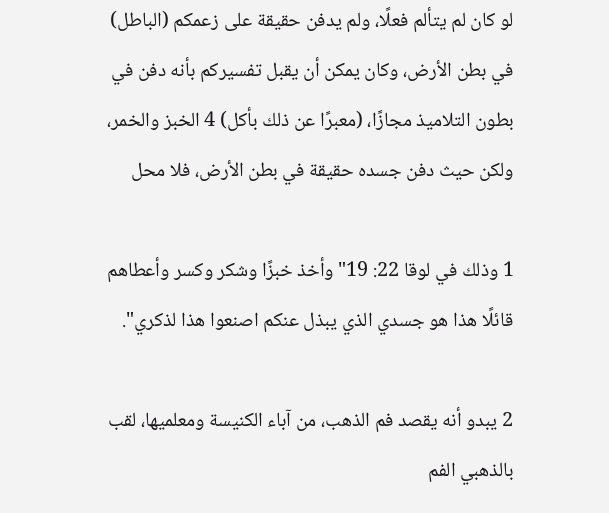لو كان لم يتألم فعلًا، ولم يدفن حقيقة على زعمكم (الباطل) في بطن الأرض، وكان يمكن أن يقبل تفسيركم بأنه دفن في بطون التلاميذ مجازًا، (معبرًا عن ذلك بأكل) 4 الخبز والخمر، ولكن حيث دفن جسده حقيقة في بطن الأرض، فلا محل

1 وذلك في لوقا 22: 19"وأخذ خبزًا وشكر وكسر وأعطاهم قائلًا هذا هو جسدي الذي يبذل عنكم اصنعوا هذا لذكري".

2 يبدو أنه يقصد فم الذهب، من آباء الكنيسة ومعلميها، لقب بالذهبي الفم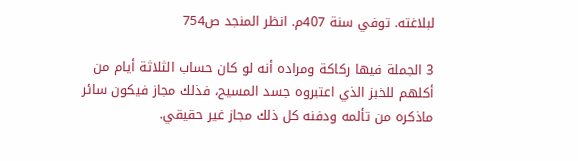لبلاغته. توفي سنة 407م. انظر المنجد ص754

3 الجملة فيها ركاكة ومراده أنه لو كان حساب الثلاثة أيام من أكلهم للخبز الذي اعتبروه جسد المسيح، فذلك مجاز فيكون سائر ماذكره من تألمه ودفنه كل ذلك مجاز غير حقيقي.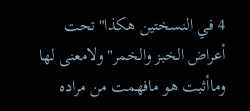4 في النسختين هكذا"تحت أعراض الخبز والخمر"ولامعنى لها وماأثبت هو مافهمت من مراده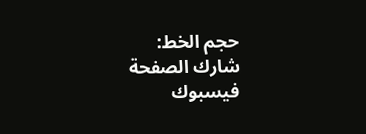حجم الخط:
شارك الصفحة
فيسبوك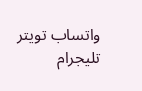واتساب تويتر تليجرام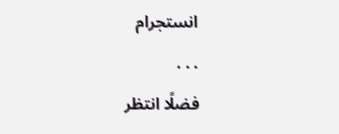انستجرام
. . .
فضلًا انتظر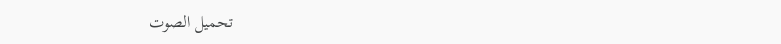تحميل الصوت